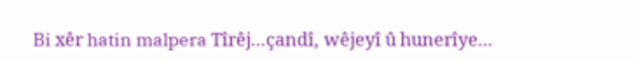Bi xêr hatin malpera Tîrêj...çandî, wêjeyî û hunerîye...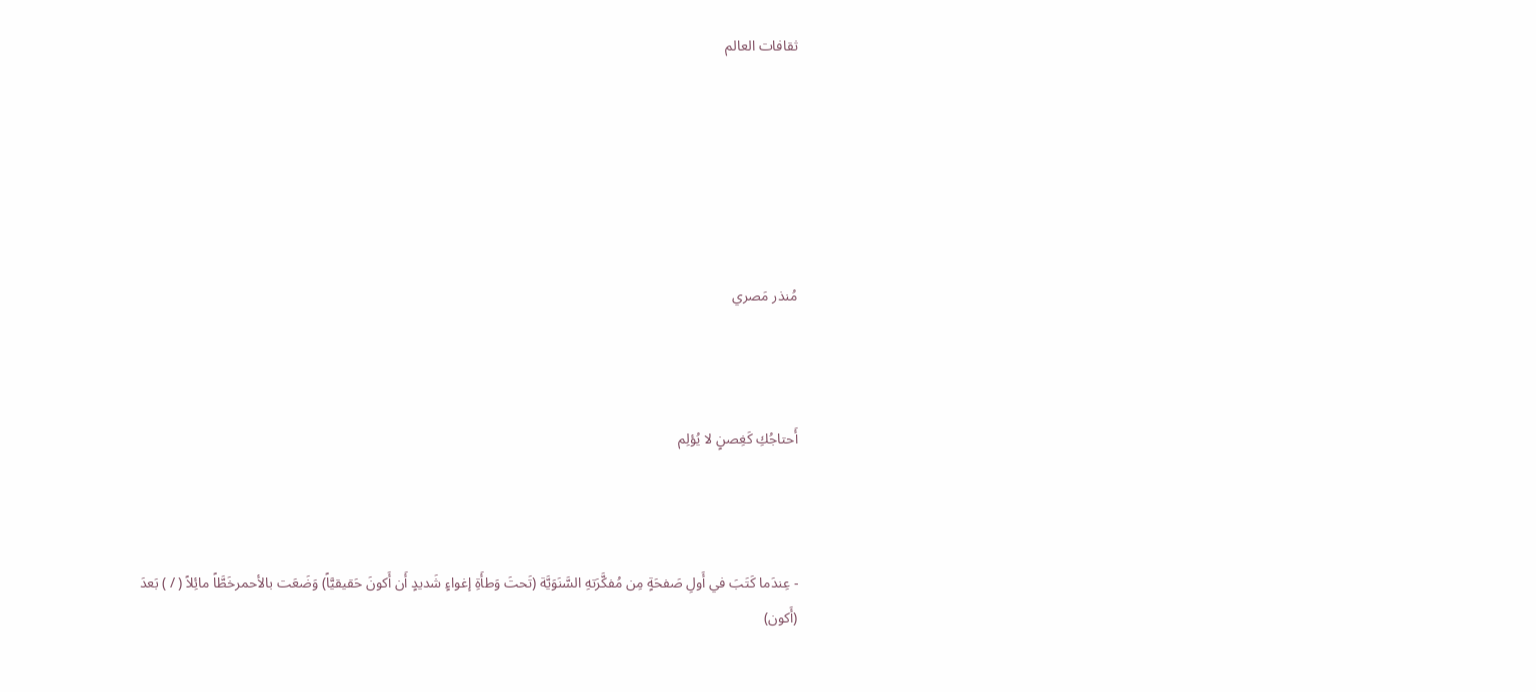ثقافات العالم






مُنذر مَصري



أَحتاجُكِ كَغِصنٍ لا يُؤلِم



- عِندَما كَتَبَ في أَولِ صَفحَةٍ مِن مُفكَّرَتهِ السَّنَوَيَّة (تَحتَ وَطأَةِ إغواءٍ شَديدٍ أَن أَكونَ حَقيقيَّاً) وَضَعَت بالأحمرخَطَّاً مائِلاً ( / ) بَعدَ (أَكون)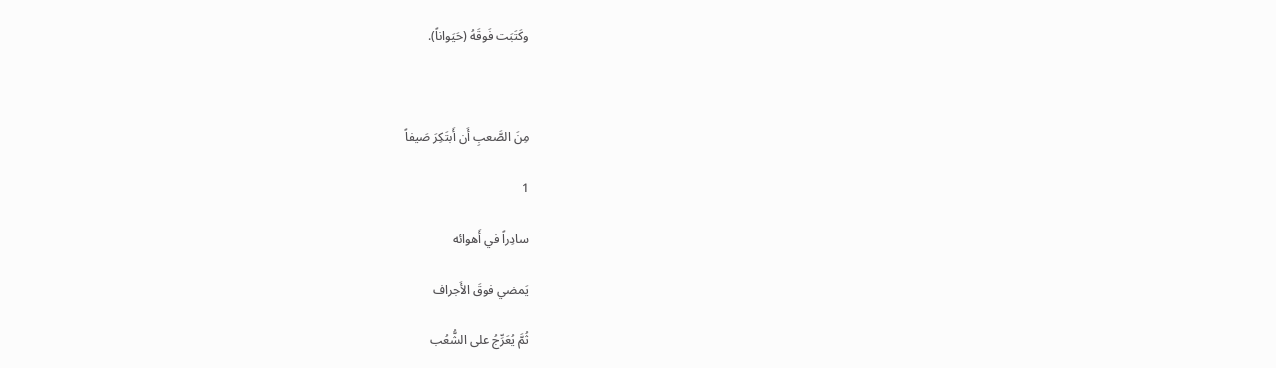وكَتَبَت فَوقَهُ (حَيَواناً).



مِنَ الصَّعبِ أَن أَبتَكِرَ صَيفاً

1

سادِراً في أَهوائه

يَمضي فوقَ الأَجراف

ثُمَّ يُعَرِّجُ على الشُّعُب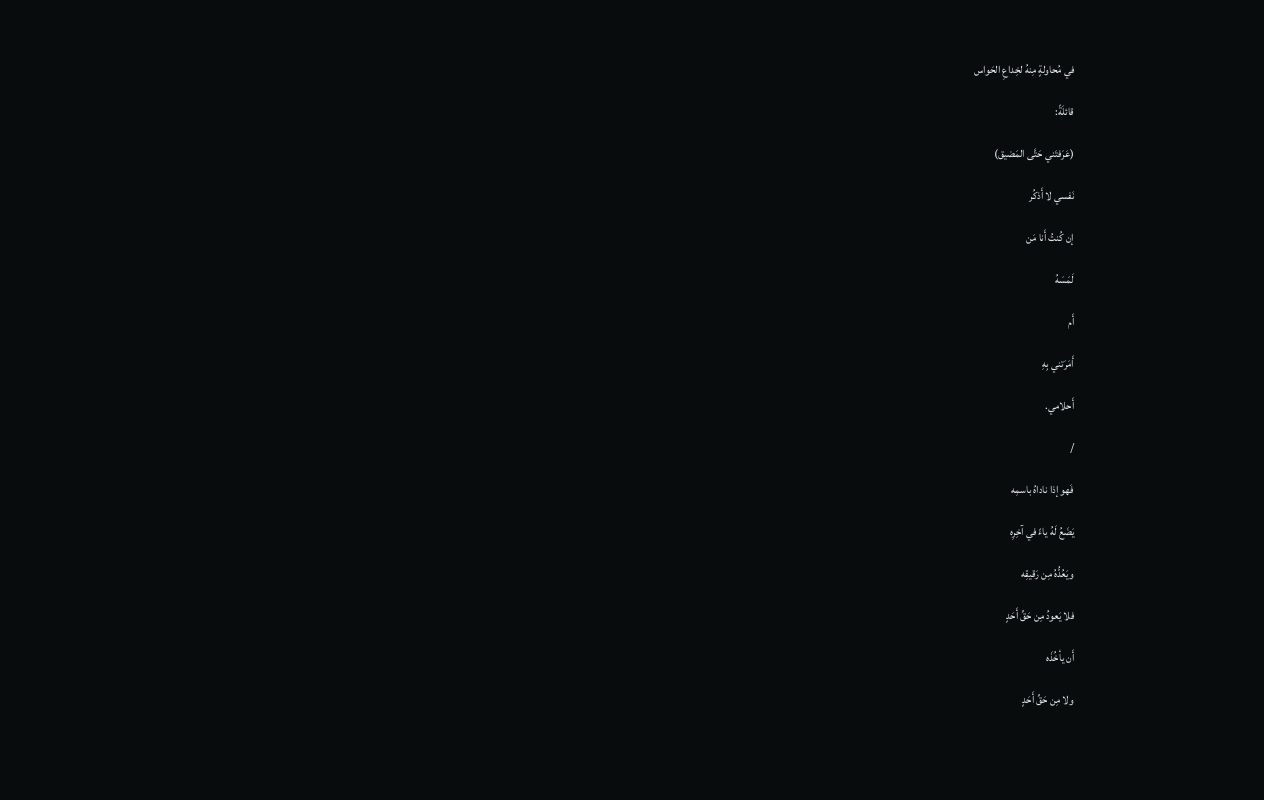في مُحاولةٍ مِنهُ لخِداعِ الحَواس

قائلَةً:

(عَرَفتَني حَتَّى المَضيق)

نَفسي لا أَذكُر

إن كُنتُ أَنا مَن

لَمَسَهُ

أَم

أَمَرَتني بِهِ

أَحلامي.

/

فَهو إذا ناداهُ باسمِه

يَضَعُ لَهُ ياءً في آخِرِه

ويَعُدُّهُ مِن رَقيقِه

فلا يَعودُ مِن حَقِّ أَحَدٍ

أَن يأخُذَه

ولا مِن حَقِّ أَحَدٍ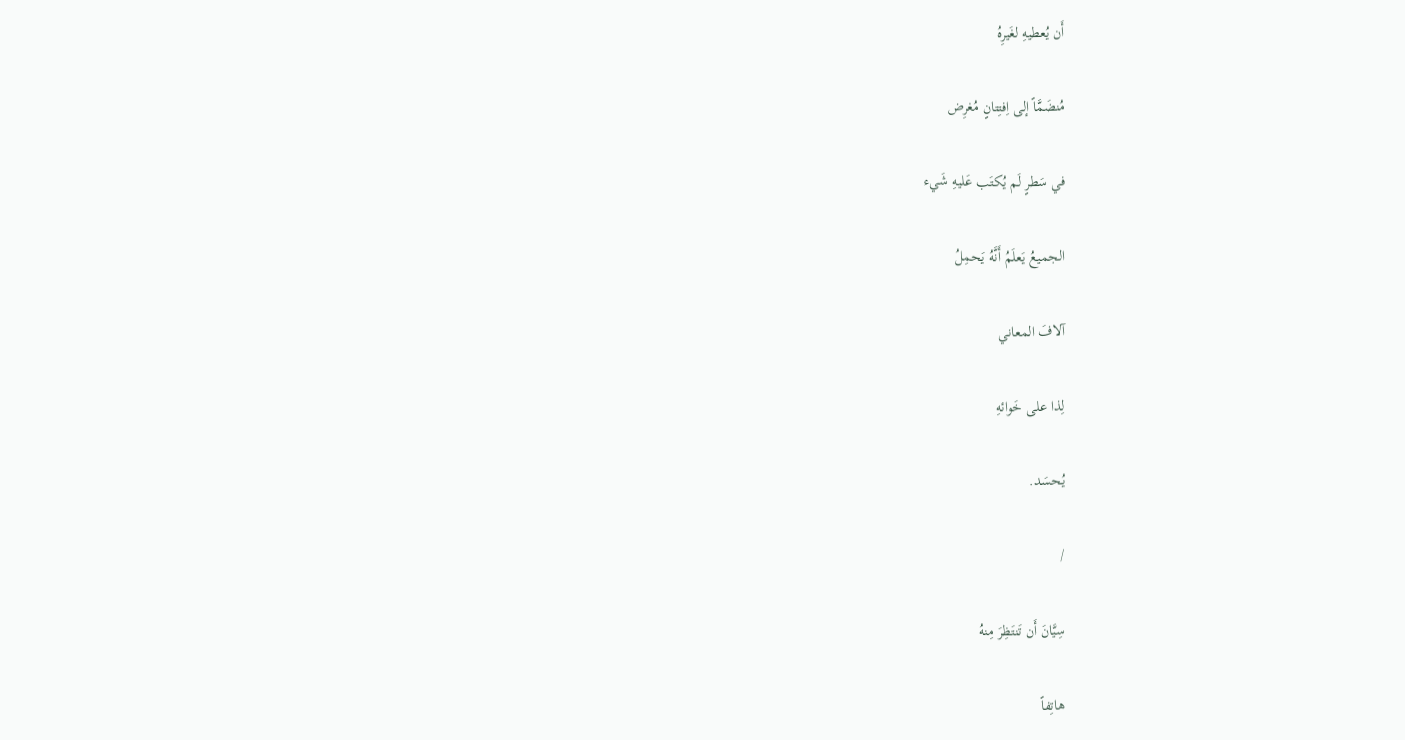أَن يُعطيهِ لغَيرِهُ

مُنضَمَّاً إلى اِفتِتانٍ مُغرِض

في سَطرٍ لَم يُكتَب عَليهِ شَيء

الجميعُ يَعلَمُ أَنَّهُ يَحمِلُ

آلافَ المعاني

لِذا على خَوائهِ

يُحسَد.

/

سِيَّانَ أَن تَنتَظِرَ مِنهُ

هاتِفاً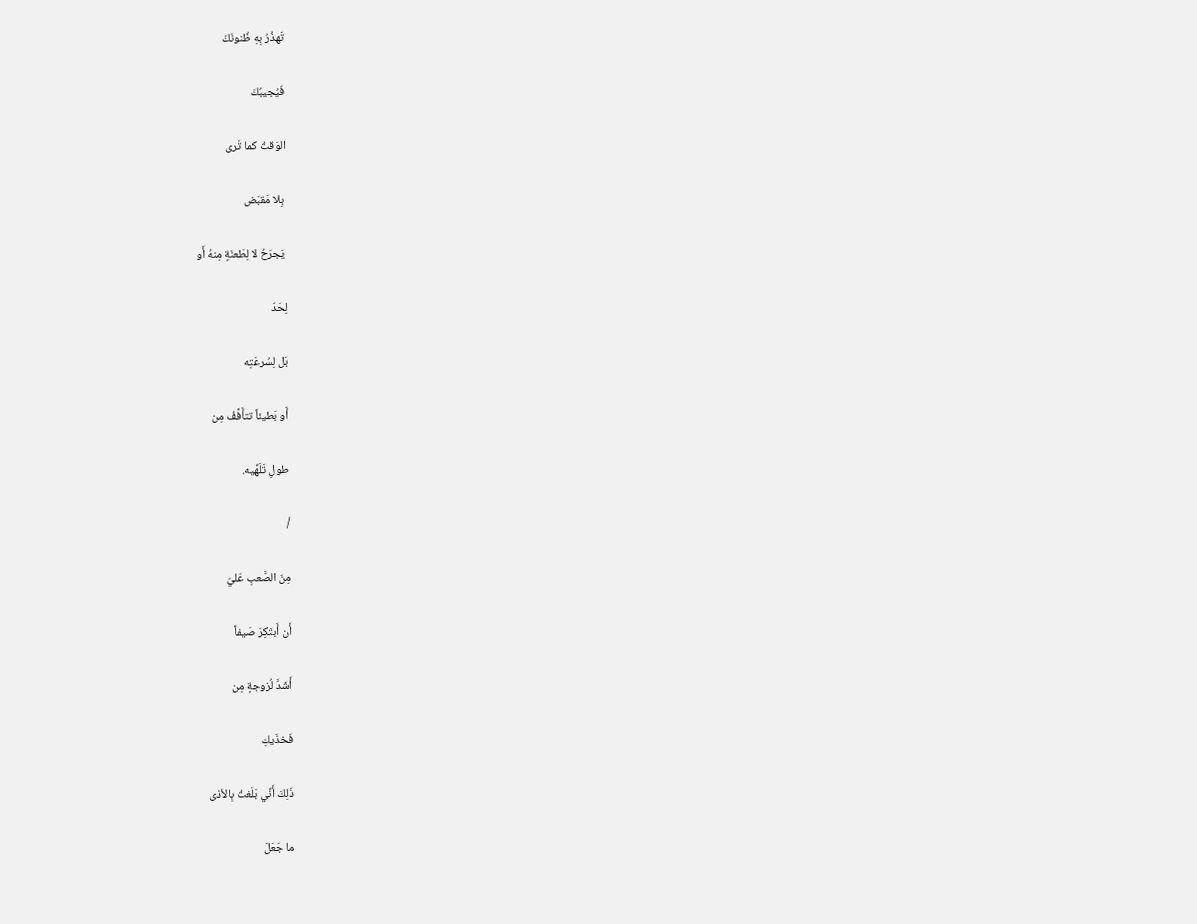تَهذُرُ بِهِ ظُنونَكَ

فَيُجيبُكَ

الوَقتُ كما تَرى

 بِلا مَقبَض

 يَجرَحُ لا لِطَعنَةٍ مِنهُ أَو

لِحَدّ

بَل لِسُرعَتِه

أَو بَطيئاً تتأَفَّفُ مِن

طولِ تَلَهِّيه.

/

مِنَ الصَّعبِ عَليّ

أَن أَبتَكِرَ صَيفاً

أَشَدَّ لُزوجةٍ مِن

فَخذَيكِ

ذَلِكَ أَنِّي بَلَغتُ بِالأذى

ما جَعَلَ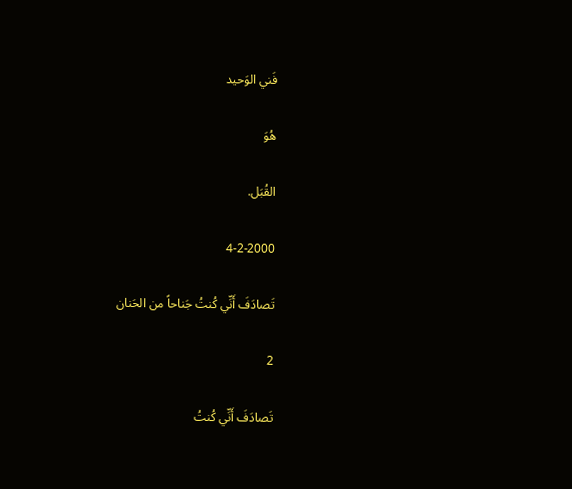فَني الوَحيد

هُوَ

القُبَل.

4-2-2000

تَصادَفَ أَنِّي كُنتُ جَناحاً من الحَنان

2

تَصادَفَ أَنِّي كُنتُ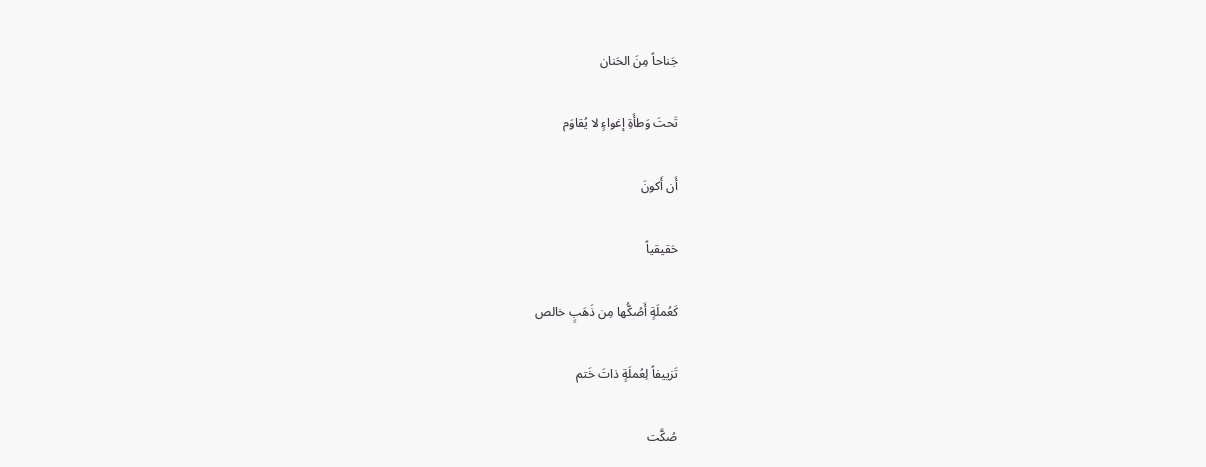جَناحاً مِنَ الحَنان

تَحتَ وَطأَةِ إغواءٍ لا يُقاوَم

أَن أَكونَ

حَقيقياً

كَعُملَةٍ أَصُكُّها مِن ذَهَبٍ خالص

تَزييفاً لِعُملَةٍ ذاتَ خَتم

صُكَّت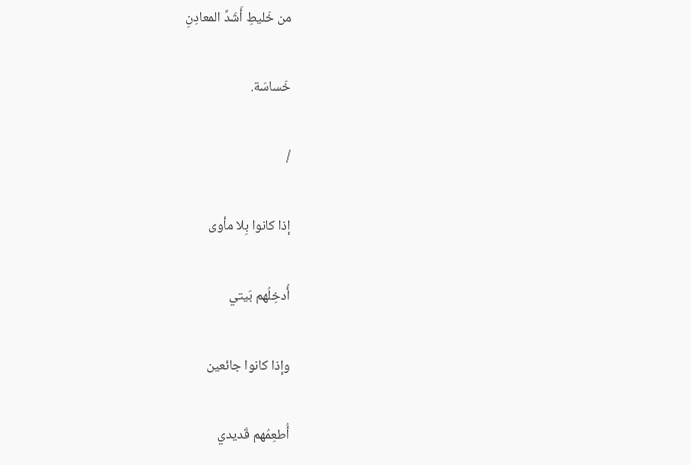من خَليطِ أَشَدِّ المعادِنِ

خَساسَة.

/

إذا كانوا بِلا مأوى

أُدخِلُهم بَيتي

وإذا كانوا جائعين

أُطعِمُهم قَديدي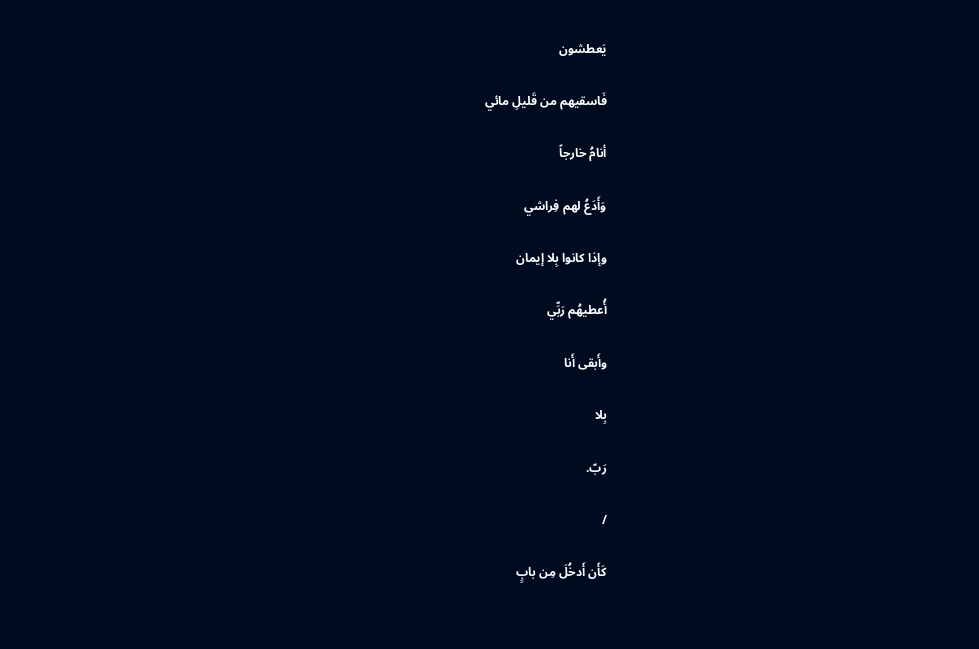يَعطشون

فَاسقيهم من قَليلِ مائي

أنامُ خارجاً

وَأَدَعُ لهم فِراشي

وإذا كانوا بِلا إيمان

أُعطيهُم رَبِّي

وأَبقى أَنا

بِلا

رَبّ.

/

كَأَن أَدخُلَ مِن بابٍ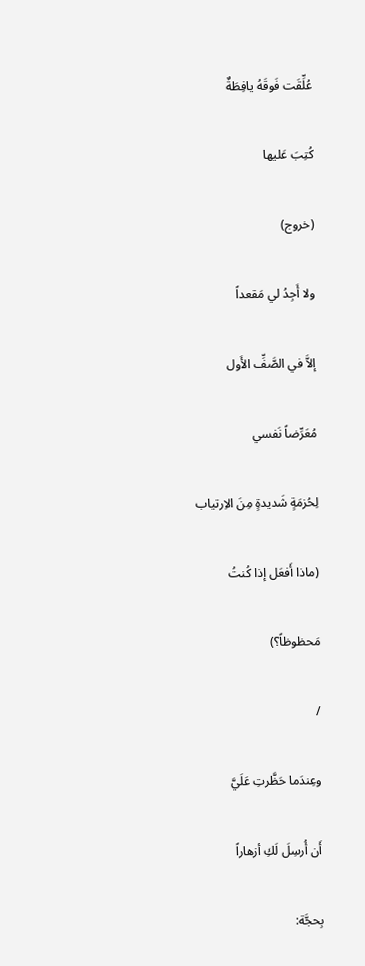عُلِّقَت فَوقَهُ يافِطَةٌ

كُتِبَ عَليها

(خروج)

ولا أَجِدُ لي مَقعداً

إلاَّ في الصَّفِّ الأَول

مُعَرِّضاً نَفسي

لِحُزمَةٍ شَديدةٍ مِنَ الاِرتياب

(ماذا أَفعَل إذا كُنتُ

مَحظوظاً؟)

/

وعِندَما حَظَّرتِ عَلَيَّ

أَن أُرسِلَ لَكِ أزهاراً

بِحجَّة: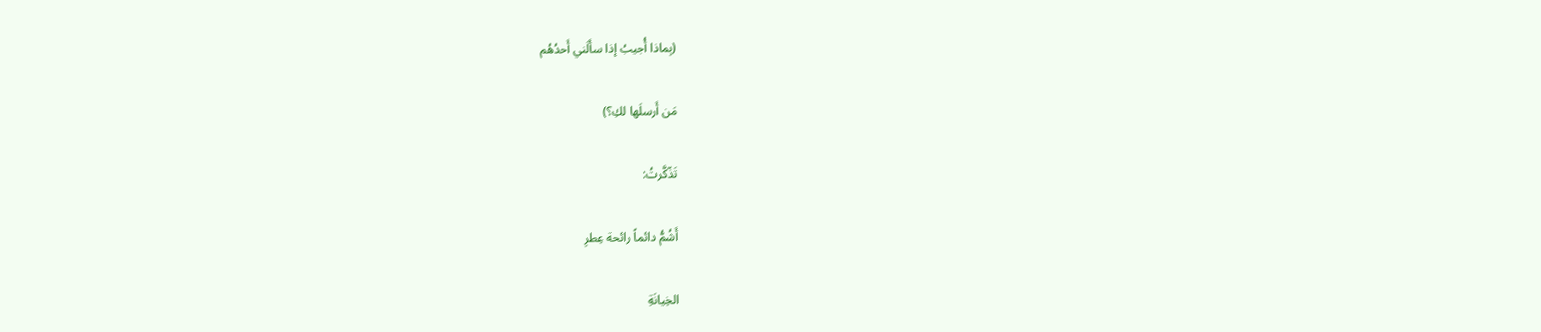(بِماذا أُجيبُ إذا سأَلَني أَحدُهُم

مَن أَرسلَها لكِ؟)

تَذّكَّرتُ:

أَشُمُّ دائماً رائحة عِطرِ

الخِيانَةِ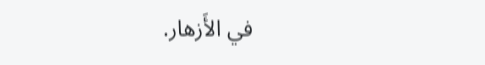في الأَزهار.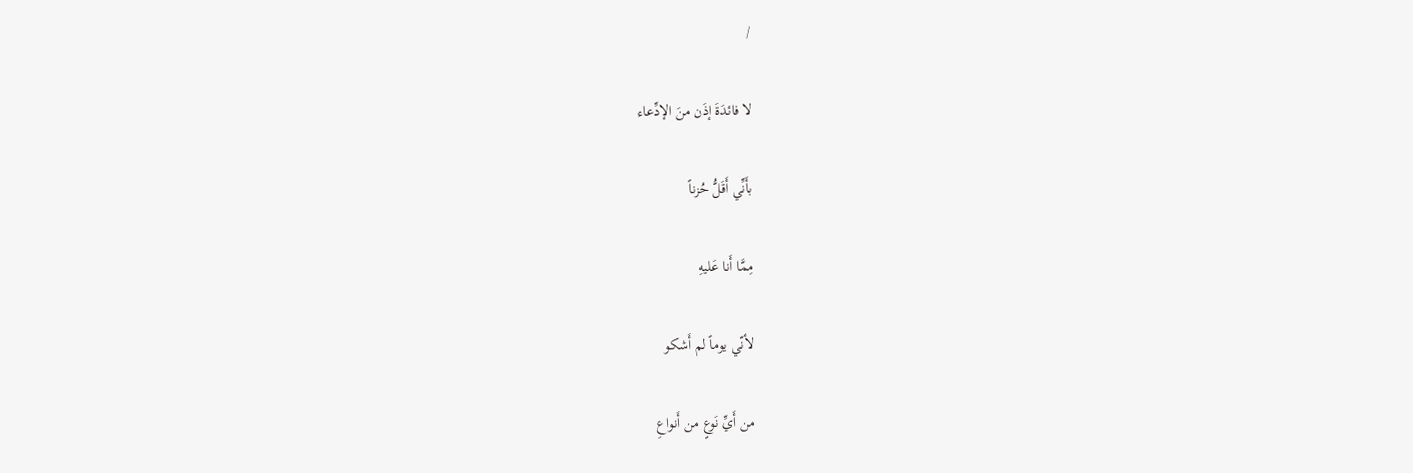/

لا فائدَةَ إذَن منَ الإدِّعاء

بأَنِّي أَقَلُّ حُزناً

مِمَّا أَنا عَليهِ

لأنّي يوماً لم أَشكو

من أَيِّ نَوعٍ من أَنواعِ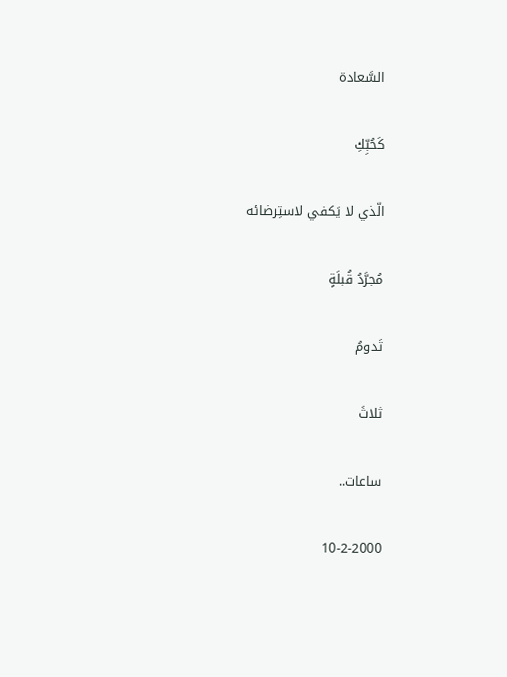السَّعادة

كَحُبِّكِ

الّذي لا يَكفي لاستِرضائه

مُجرَّدُ قُبلَةٍ

تَدومُ

ثلاثَ

ساعات..

10-2-2000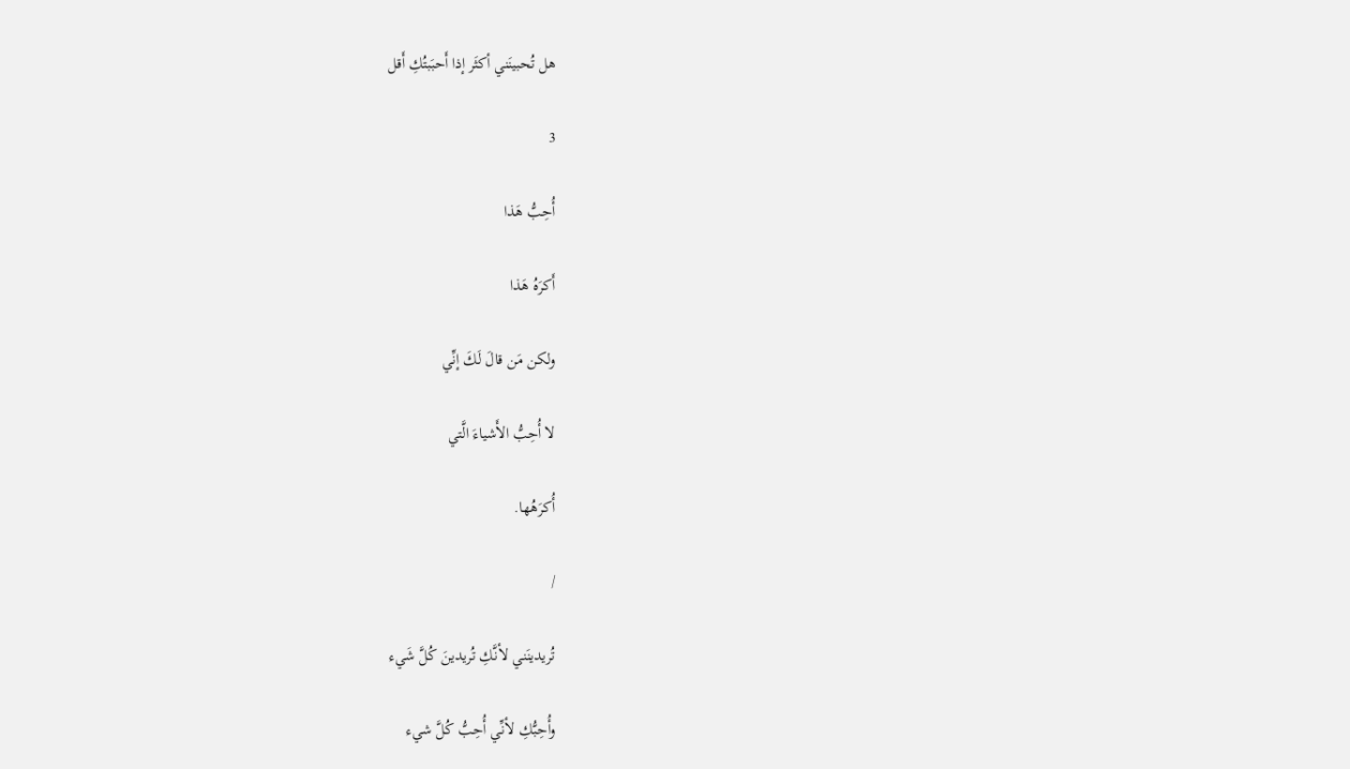هل تُحبينَني أكثَر إذا أَحبَبتُكِ أَقل

3

أُحِبُّ هَذا

أَكرَهُ هَذا

ولكن مَن قالَ لَكَ إنِّي

لا أُحِبُّ الأَشياءَ الَّتي

أُكرَهُها.

/

تُريدينَني لأنَّكِ تُريدينَ كُلَّ شَيء

وأُحِبُّكِ لأنِّي أُحِبُّ كُلَّ شيء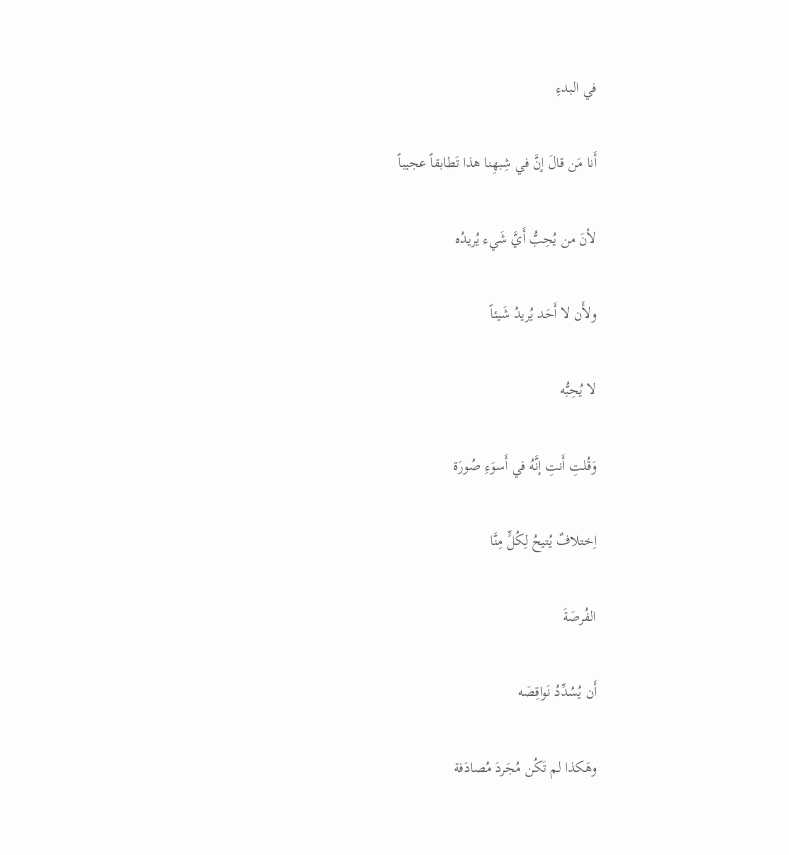في البدءِ

أَنا مَن قالَ إنَّ في شِبهِنا هذا تَطابقاً عجيباً

لأنَ من يُحِبُّ أَيَّ شَيء يُريدُه

ولأَن لا أَحَد يُريدُ شَيئاً

لا يُحِبُّه

وَقُلتِ أَنتِ إنَّهُ في أَسوَءِ صُورَة

اِختلافٌ يُتيحُ لِكُلٍّ مِنَّا

الفُرصَةَ

أَن يُسُدِّدُ نَواقِصَه

وهَكذا لم تَكُن مُجَردَ مُصادَفة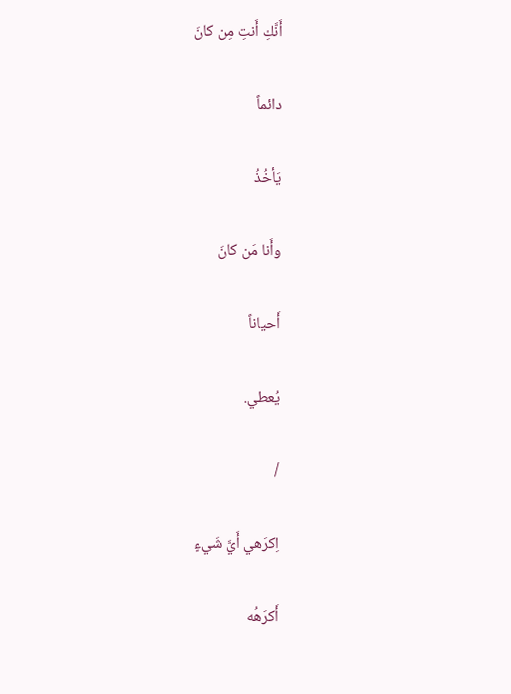أَنَّكِ أَنتِ مِن كانَ

دائماً

يَأخُذُ

وأَنا مَن كانَ

أَحياناً

يُعطي.

/

اِكرَهي أَيَّ شَيءٍ

أَكرَهُه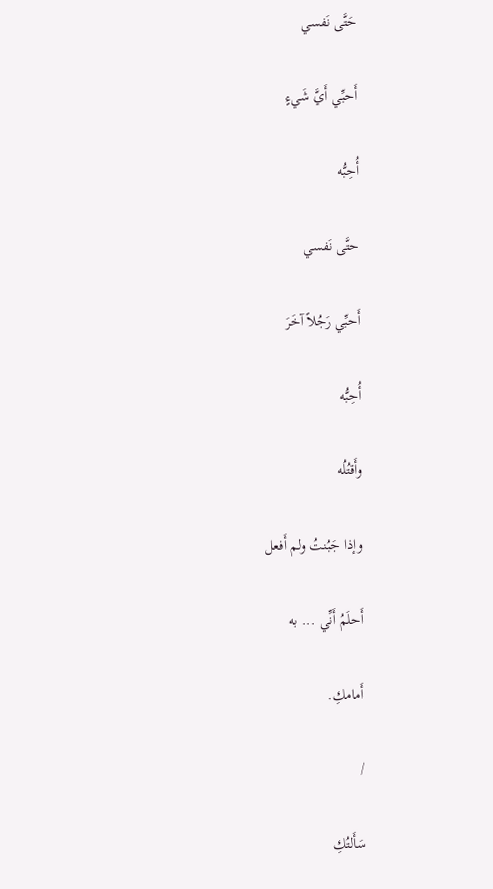حَتَّى نَفسي

أَحبِّي أَيَّ شَيءٍ

أُحِبُّه

حتَّى نَفسي

أَحبِّي رَجُلاً آخَرَ

أُحِبُّه

وأَقتُلُه

وإذا جَبُنتُ ولم أَفعل

أَحلَمُ أَنِّي ... به

أَمامكِ.

/

سَأَلتُكِ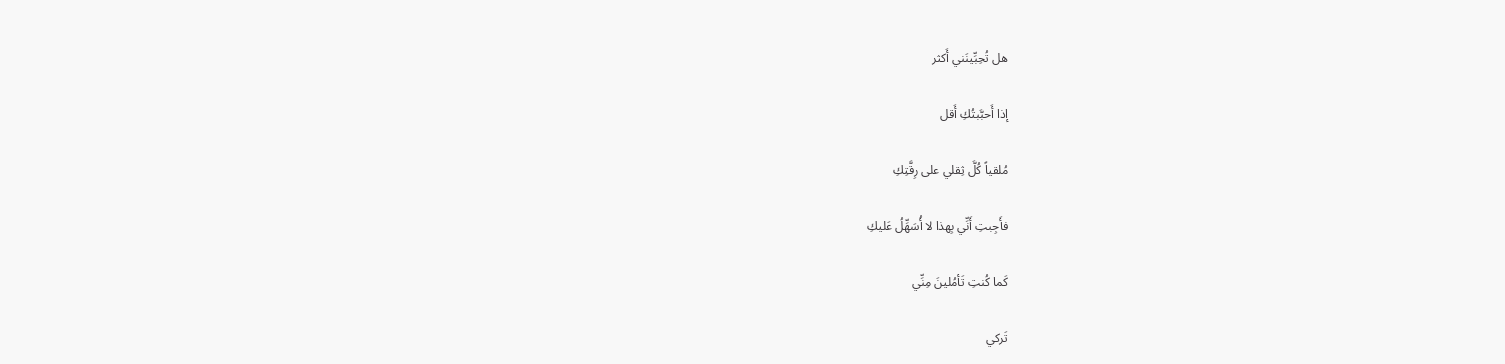هل تُحِبِّينَني أَكثر

إذا أَحبَّبتُكِ أَقل

مُلقياً كُلَّ ثِقلي على رِقَّتِكِ

فأَجِبتِ أَنِّي بِهذا لا أُسَهِّلُ عَليكِ

كَما كُنتِ تَأمُلينَ مِنِّي

تَركي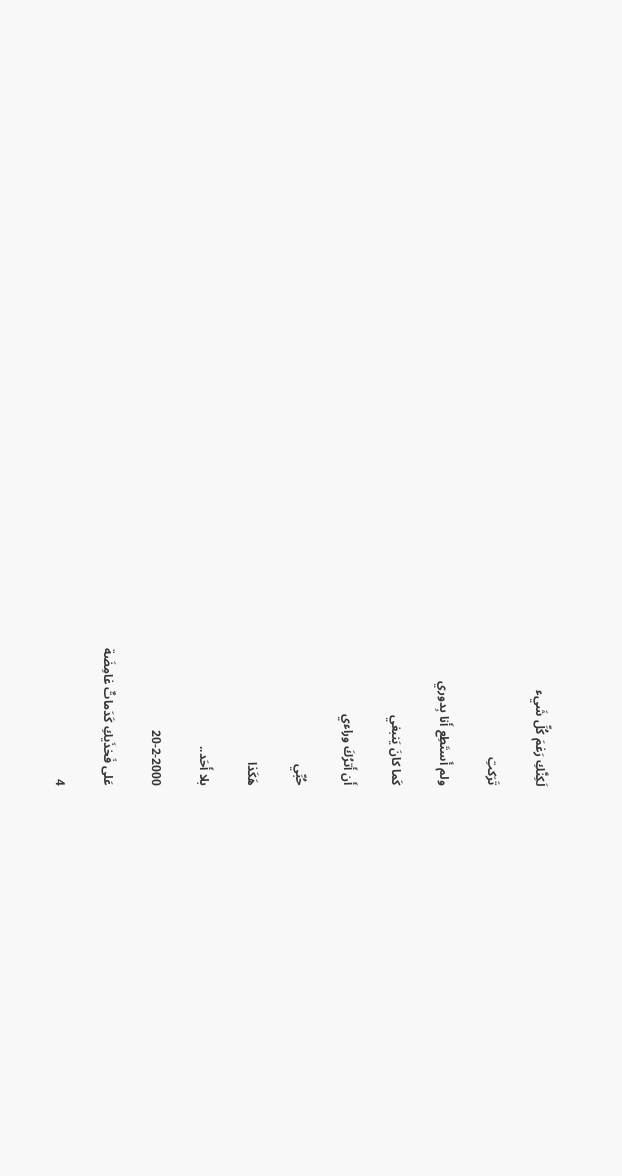لَكِنَّكِ رَغمَ كُلِّ شَيء

تَرَكتِ

ولم أَستَطِع أَنا بِدوري

كَما كانَ يَنبغي

أَن أَترُكَ وراءي

حُبِّي

هَكَذا

بلا أَحَد..

20-2-2000

عَلى فَخذَيكِ كَدَماتٌ غامِضَة

4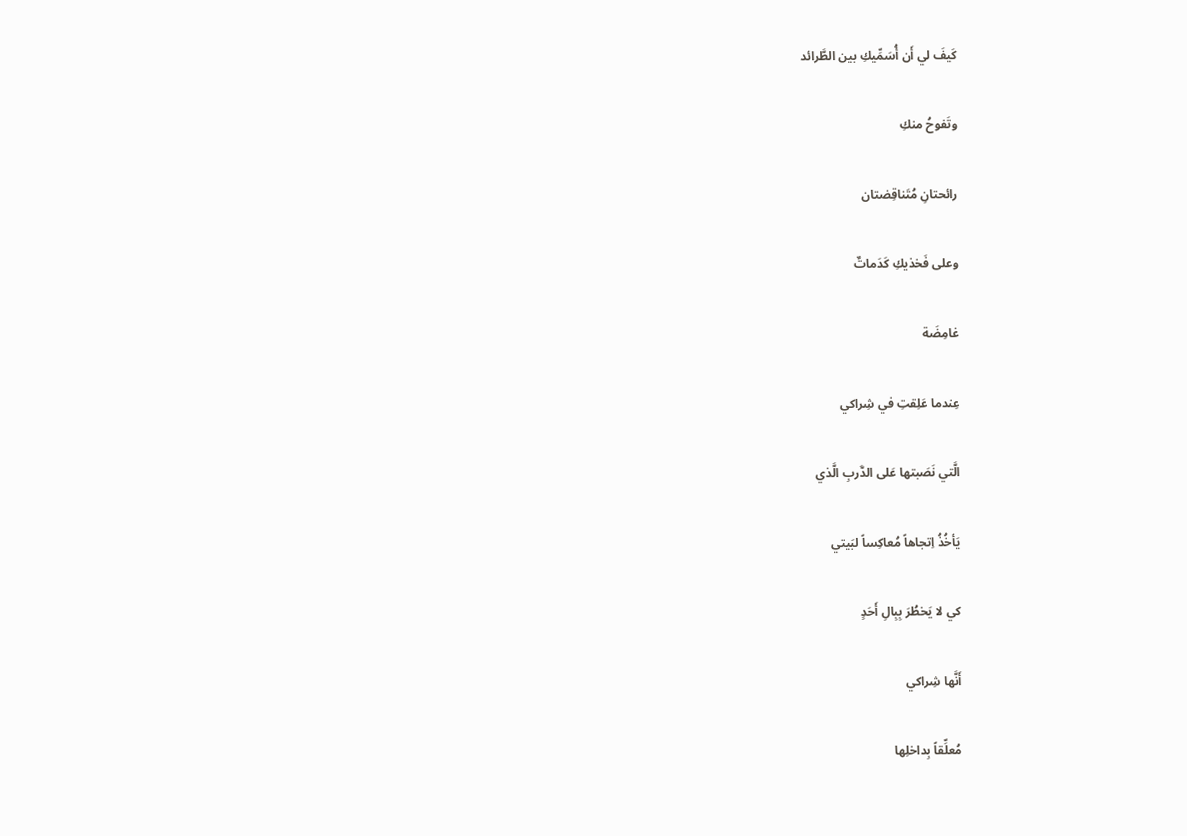كَيفَ لي أَن أُسَمِّيكِ بين الطَّرائد

وتَفوحُ منكِ

رائحتانِ مُتَناقِضتان

وعلى فَخذيكِ كَدَماتٌ

غامِضَة

عِندما عَلِقتِ في شِراكي

الَّتي نَصَبتها عَلى الدَّربِ الَّذي

يَأخُذُ اِتجاهاً مُعاكِساً لبَيتي

كي لا يَخطُرَ بِبِالِ أَحَدٍ

أَنَّها شِراكي

مُعلِّقاً بِداخلِها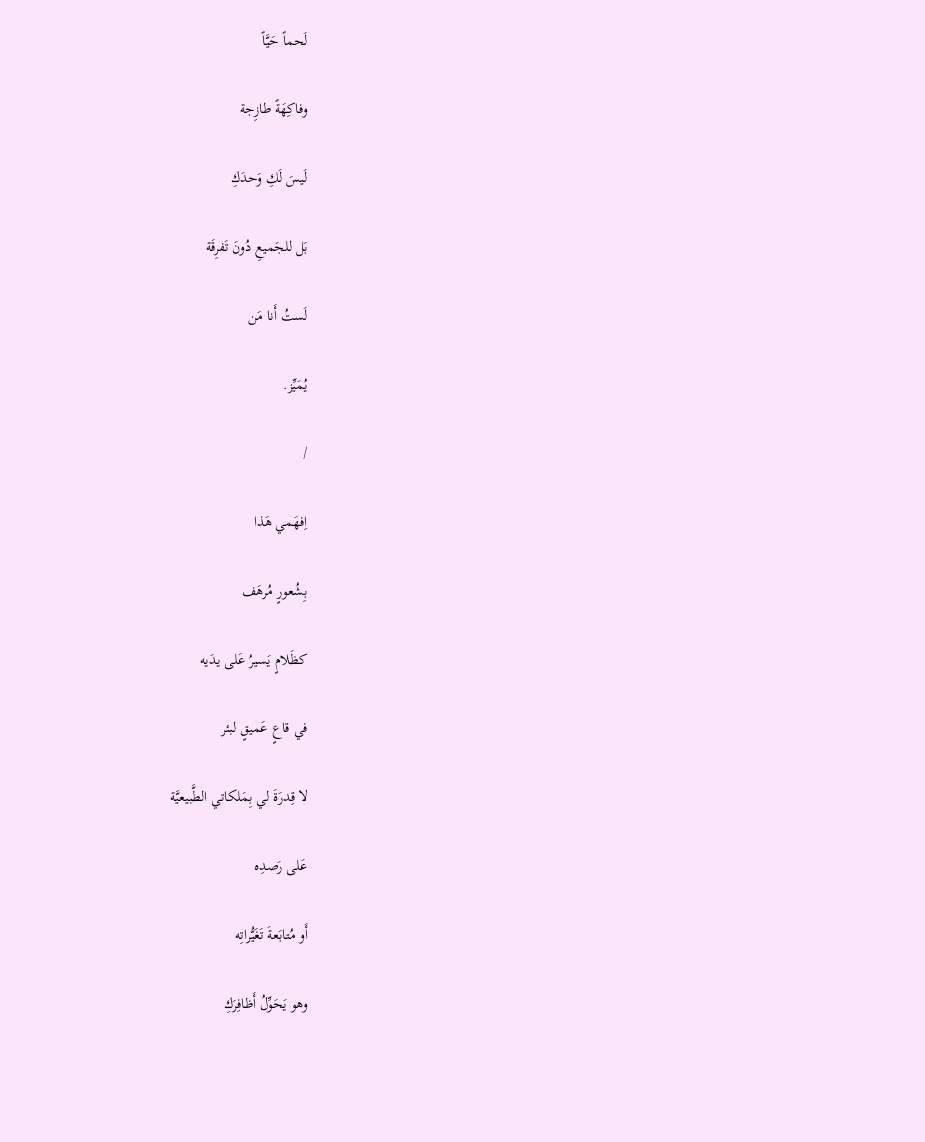لَحماً حَيَّاً

وفاكِهَةً طازِجة

لَيسَ لَكِ وَحدَكِ

بَل للجَميعِ دُونَ تَفرِقَة

لَستُ أَنا مَن

يُمَيِّز.

/

اِفهَمي هَذا

بِشُعورٍ مُرهَف

كظَلامٍ يَسيرُ عَلى يدَيه

في قاعٍ عَميقٍ لبئر

لا قِدرَةَ لي بِمَلكاتي الطَّبيعيَّة

عَلى رَصدِه

أَو مُتابَعةَ تَغَيُّراتِه

وهو يَحَوِّلُ أَظافِرَكِ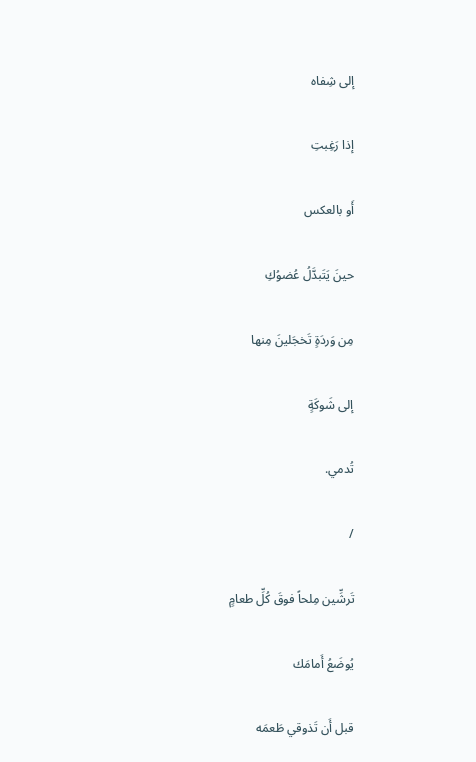إلى شِفاه

إذا رَغِبتِ

أَو بالعكس

حينَ يَتَبدَّلُ عُضوُكِ

مِن وَردَةٍ تَخجَلينَ مِنها

إلى شَوكَةٍ

تُدمي.

/

تَرشِّين مِلحاً فوقَ كُلِّ طعامٍ

يُوضَعُ أَمامَك

قبل أَن تَذوقي طَعمَه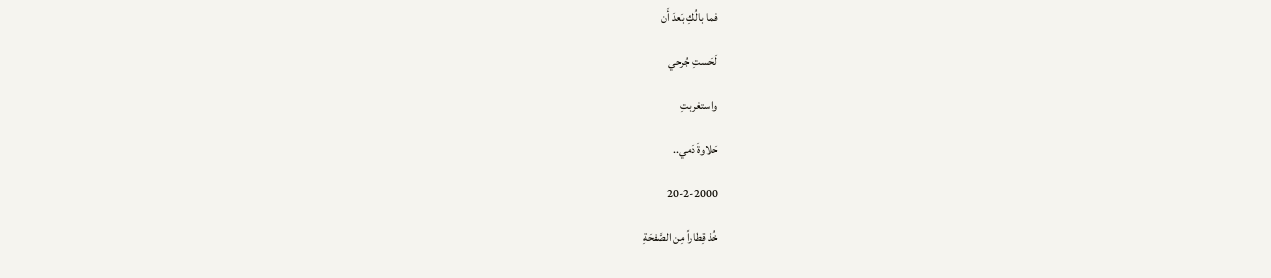فما بالُكِ بَعدَ أَن

لَحَستِ جُرحي

واستغربتِ

حَلاوةَ دَمي..

20-2-2000

خُذ قِطاراً مِن الصَّفحَةِ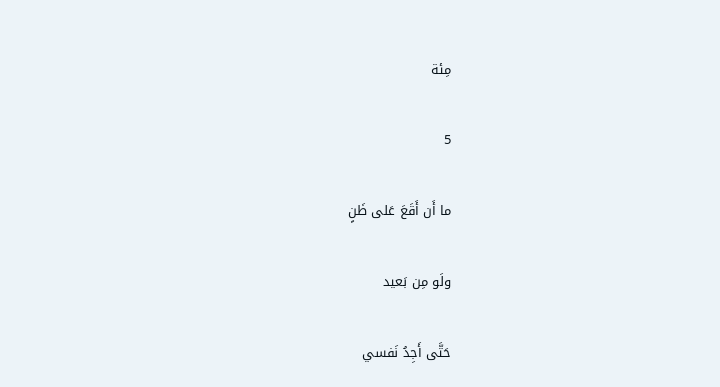مِئة

5

ما أَن أَقَعَ عَلى ظَنٍ

ولَو مِن بَعيد

حَتَّى أَجِدُ نَفسي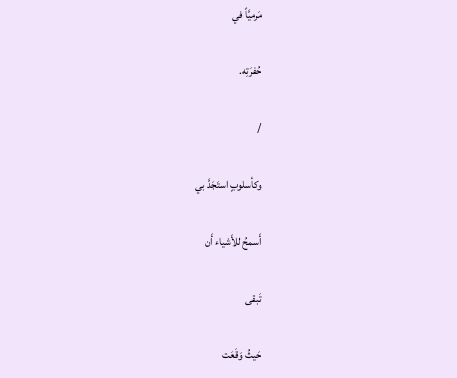مَرميَّاً في

حُفرَتِه.

/

وكأسلوبٍ استَجَدَّ بي

أَسمحُ للأَشياء أَن

تَبقى

حَيثُ وَقَعَت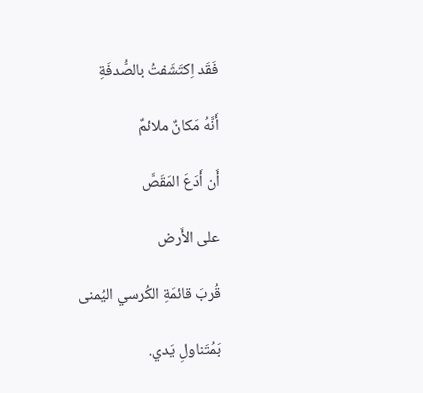فَقَد اِكتَشَفتُ بالصُّدفَةِ

أَنَّهُ مَكانٌ ملائمٌ

أَن أَدَعَ المَقَصَّ

على الأَرض

قُربَ قائمَةِ الكُرسي اليُمنى

بَمُتَناولِ يَدي.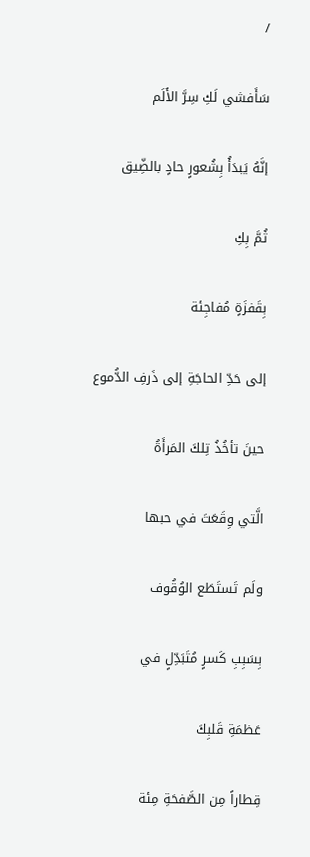/

سَأَفشي لَكِ سِرَّ الأَلَم

إنَّهُ يَبدَأُ بِشُعورٍ حادٍ بالضِّيق

ثُمَّ بِكِ

بِقَفزَةٍ مُفاجِئة

إلى حَدِّ الحاجَةِ إلى ذَرفِ الدُّموع

حينَ تأخُذُ تِلكَ المَرأَةُ

الَّتي وِقَعَتَ في حبها

ولَم تَستَطَع الوُقُوف

بِسَبِبِ كَسرٍ مُتَبَدِّلٍ في

عَظمَةِ قَلبِكَ

قِطاراً مِن الصَّفحَةِ مِئة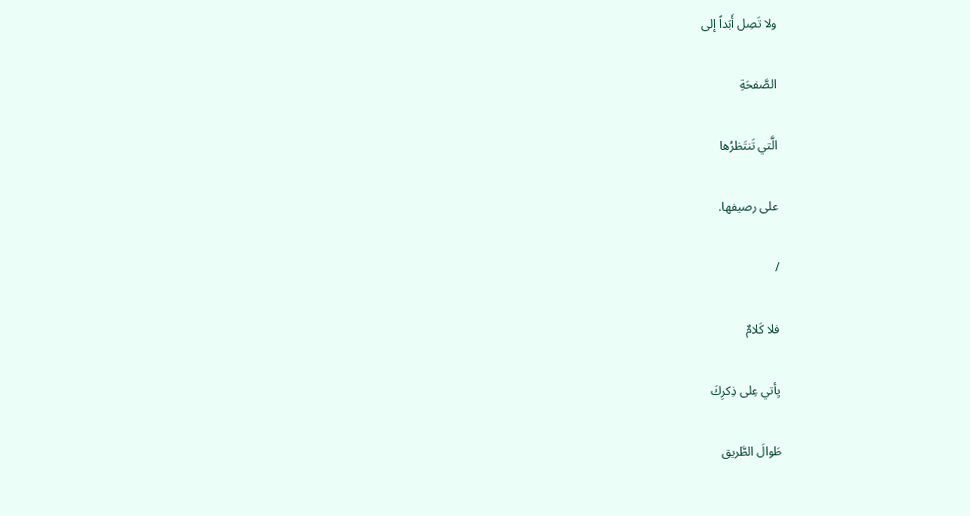ولا تَصِل أَبَداً إلى

الصَّفحَةِ

الَّتي تَنتَظرُها

على رصيفها.

/

فلا كَلامٌ

يِأتي عِلى ذِكرِكَ

طَوالَ الطَّريق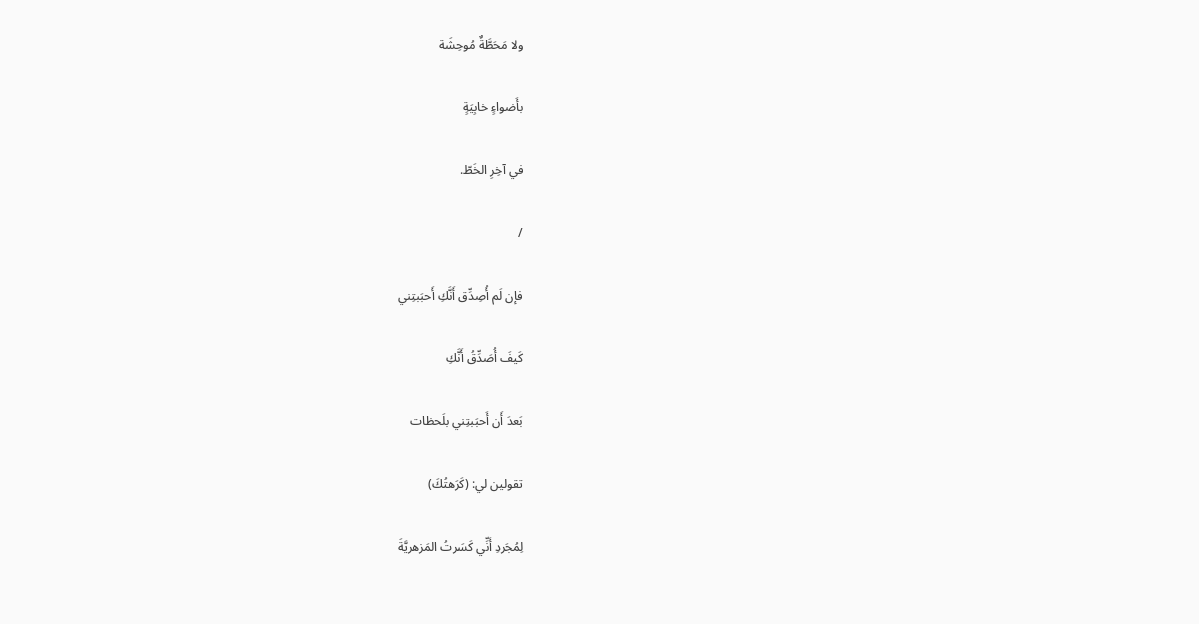ولا مَحَطَّةٌ مُوحِشَة

بأَضواءٍ خابِيَةٍ

في آخِرِ الخَطّ.

/

فإن لَم أُصِدِّق أَنَّكِ أَحبَبتِني

كَيفَ أُصَدِّقُ أَنَّكِ

بَعدَ أَن أَحبَبتِني بلَحظات

تقولين لي: (كَرَهتُكَ)

لِمُجَردِ أَنِّي كَسَرتُ المَزهريَّةَ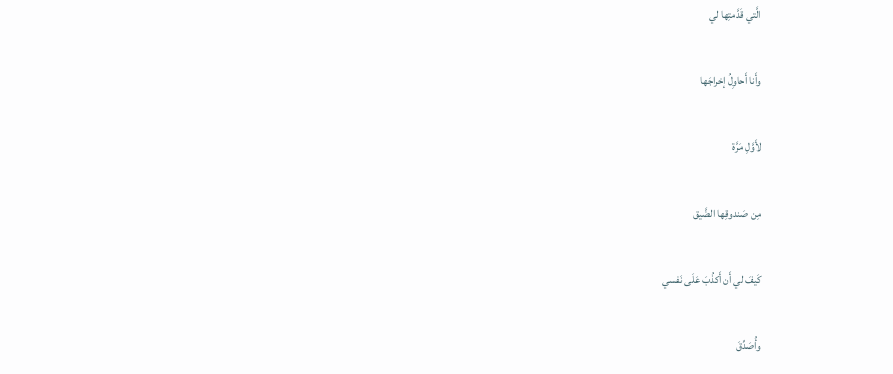الَّتي قَدَّمتِها لي

وأَنا أَحاوِلُ إخراجَها

لأَوَّلِ مَرَّة

مِن صَندوقِها الضَّيق

كَيفَ لي أَن أَكذُبَ عَلَى نَفسي

وأُصَدِّقَ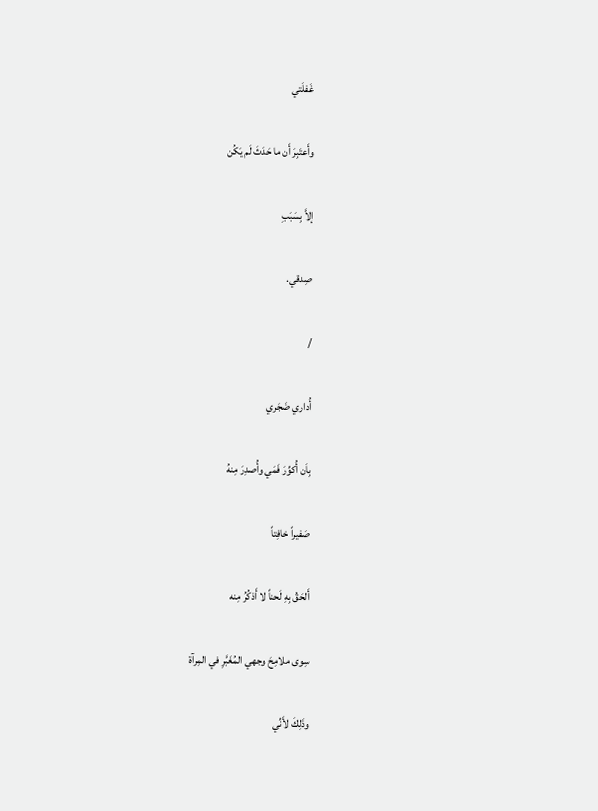غَفلَتي

وأَعتَبِرَ أَن ما حَدَثَ لَم يَكُن

إلاَّ بِسَبَبِ

صِدقي.

/

أُداري ضَجَري

بِاَن أُكوِّرَ فَمَي وأُصدِرَ مِنهُ

صَفيراً خافِتاً

أَلحَقُ بِهِ لَحناً لا أَذكُرُ مِنه

سِوى ملامِحَ وجهي المُغَبَّرِ في المِرآة

وذَلِكَ لأَنِّي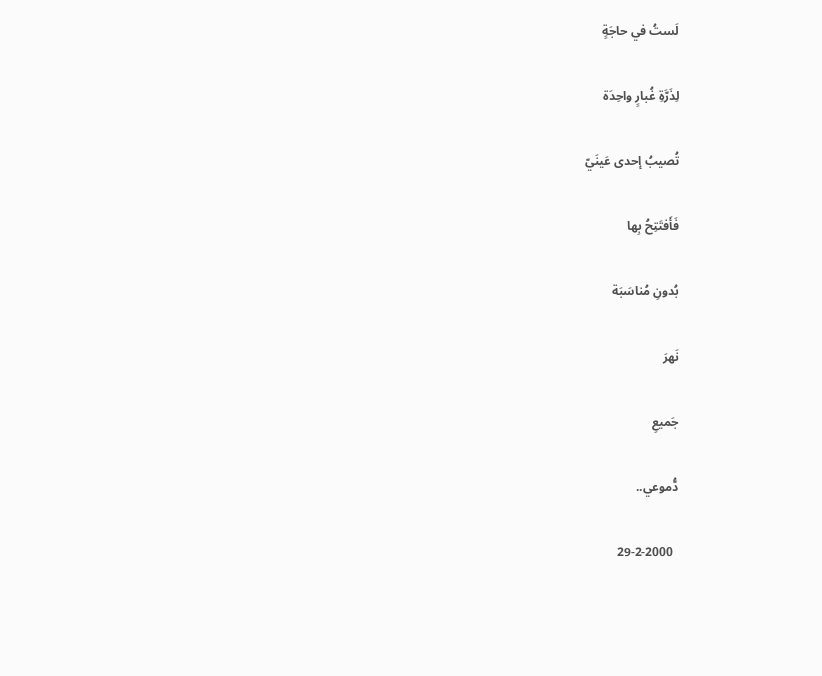لَستُ في حاجَةٍ

لِذَرَّةِ غُبارٍ واحِدَة

تُصيبُ إحدى عَينَيّ

فَأَفتَتِحُ بِها

بُدونِ مُناسَبَة

نَهرَ

جَميعِ

دُّموعي..

  29-2-2000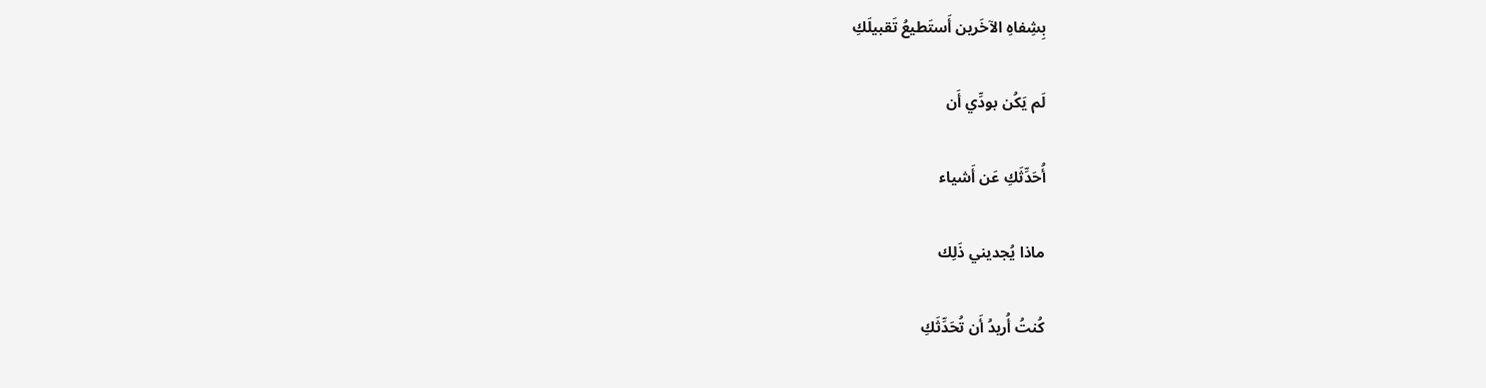بِشِفاهِ الآخَرين أَستَطيعُ تَقبيلَكِ

لَم يَكُن بودِّي أَن

أُحَدِّثَكِ عَن أَشياء

ماذا يُجديني ذَلِك

كُنتُ أُريدُ أَن تُحَدِّثَكِ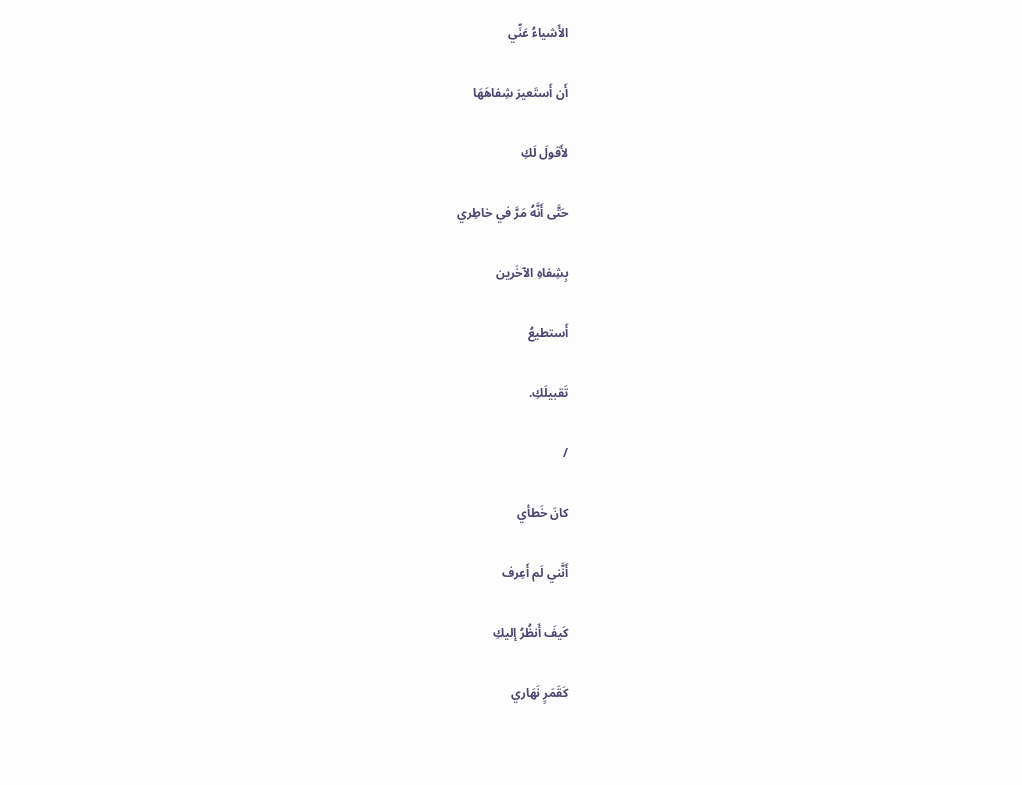الأَشياءُ عَنِّي

أَن أَستَعيرَ شِفاهَهَا

لأَقولَ لَكِ

حَتَّى أَنَّهُ مَرَّ في خاطِري

بِشِفاهِ الآخَرين

أَستطيعُ

تَقبيلَكِ.

/

كانَ خَطأي

أَنَّني لَم أَعِرف

كَيفَ أَنظُرُ إليكِ

كَقَمَرٍ نَهَاري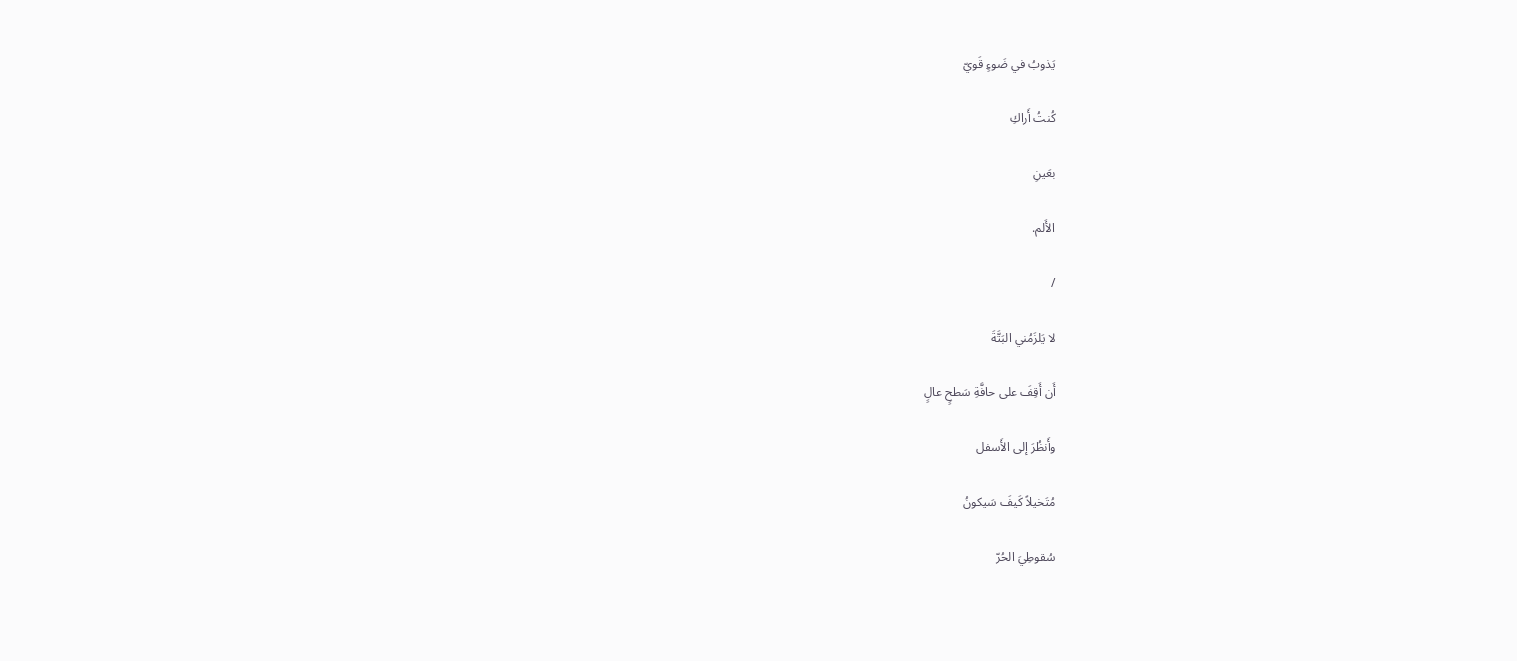يَذوبُ في ضَوءٍ قَويّ

كُنتُ أَراكِ

بعَينِ

الأَلم.

/

لا يَلزَمُني البَتَّةَ

أَن أَقِفَ على حافَّةِ سَطحٍ عالٍ

وأَنظُرَ إلى الأَسفل

مُتَخيلاً كَيفَ سَيكونُ

سُقوطِيَ الحُرّ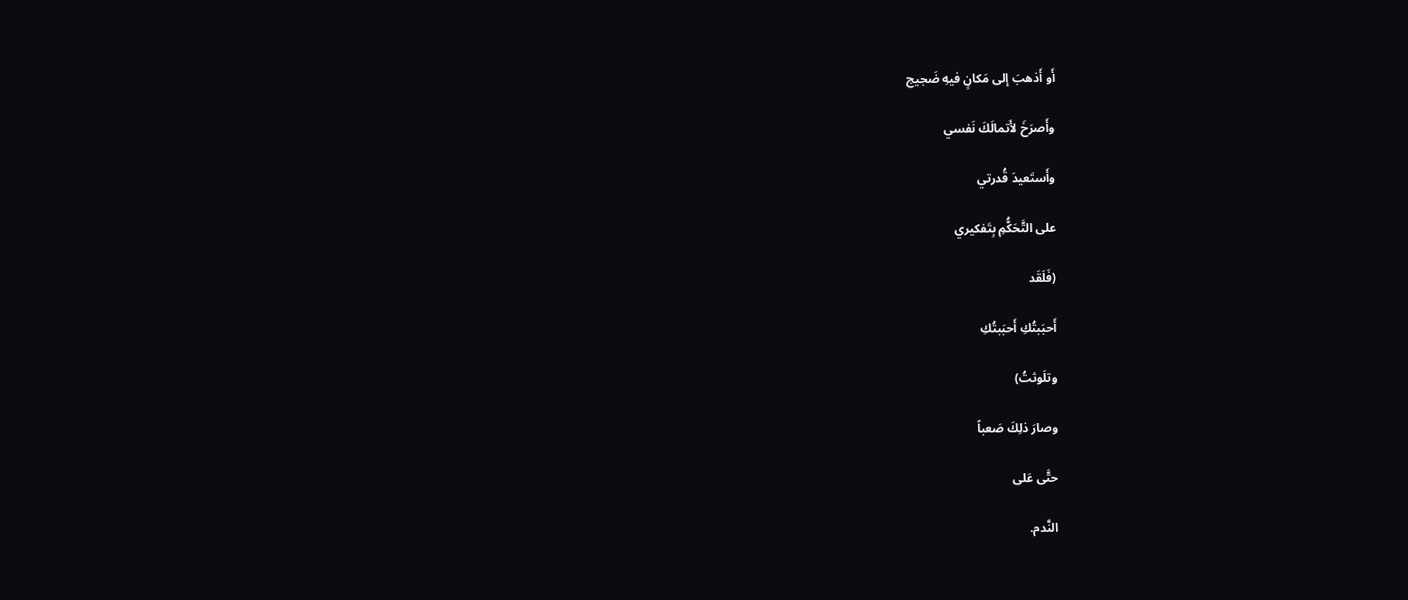أَو أَذهبَ إلى مَكانٍ فيهِ ضَجيج

وأَصرَخَ لأَتمالَكَ نَفسي

وأَستَعيدَ قُدرتي

على التَّحَكُّمِ بِتَفكيري

(فَلَقَد

أَحبَبتُكِ أَحبَبتُكِ

وتلَوثتُ)

وصارَ ذلِكَ صَعباً

حتَّى عَلى

النَّدم.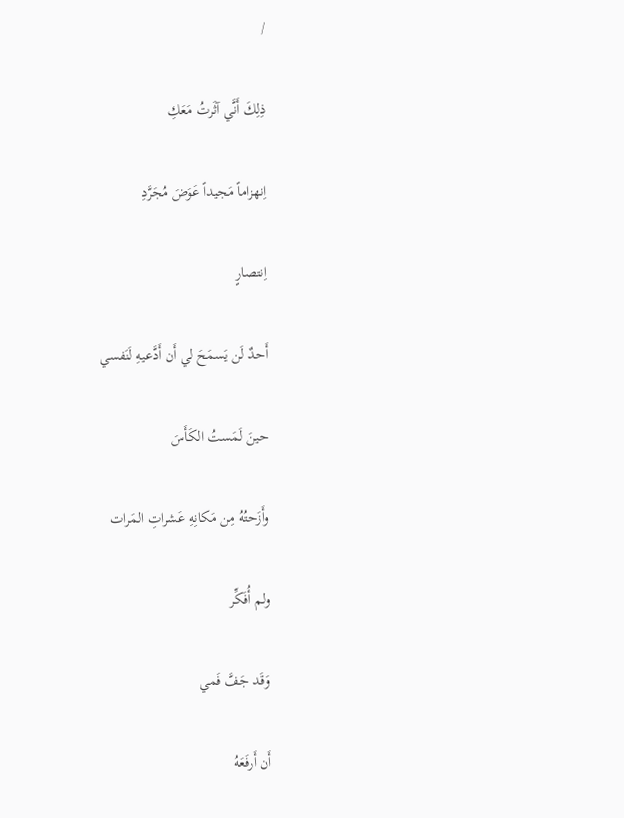/

ذِلِكَ أَنَّي آثَرتُ مَعَكِ

اِنهزاماً مَجيداً عَوَضَ مُجَرَّدِ

اِنتصارٍ

أَحدٌ لَن يَسمَحَ لي أَن أَدَّعيهِ لَنَفسي

حينَ لَمَستُ الكَأَسَ

وأَزَحتُهُ مِن مَكانِهِ عَشراتِ المَرات

ولم أُفَكِّر

وَقَد جَفَّ فَمي

أَن أَرفَعَهُ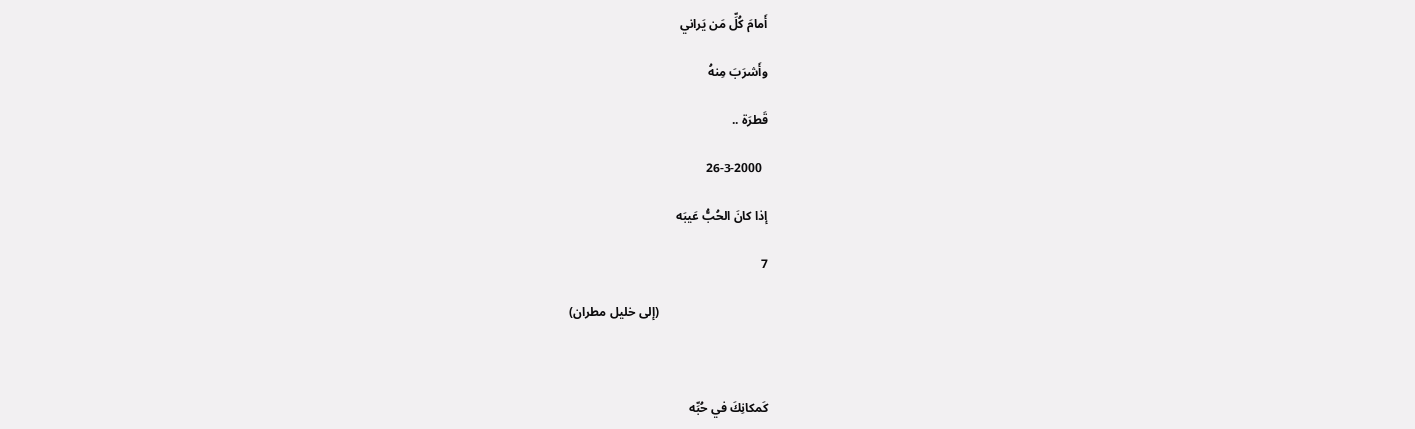أَمامَ كُلِّ مَن يَراني

وأَشرَبَ مِنهُ

قَطرَة ..

  26-3-2000

إذا كانَ الحُبُّ عَيبَه

7

                                   (إلى خليل مطران)



كَمكانِكَ في حُبِّه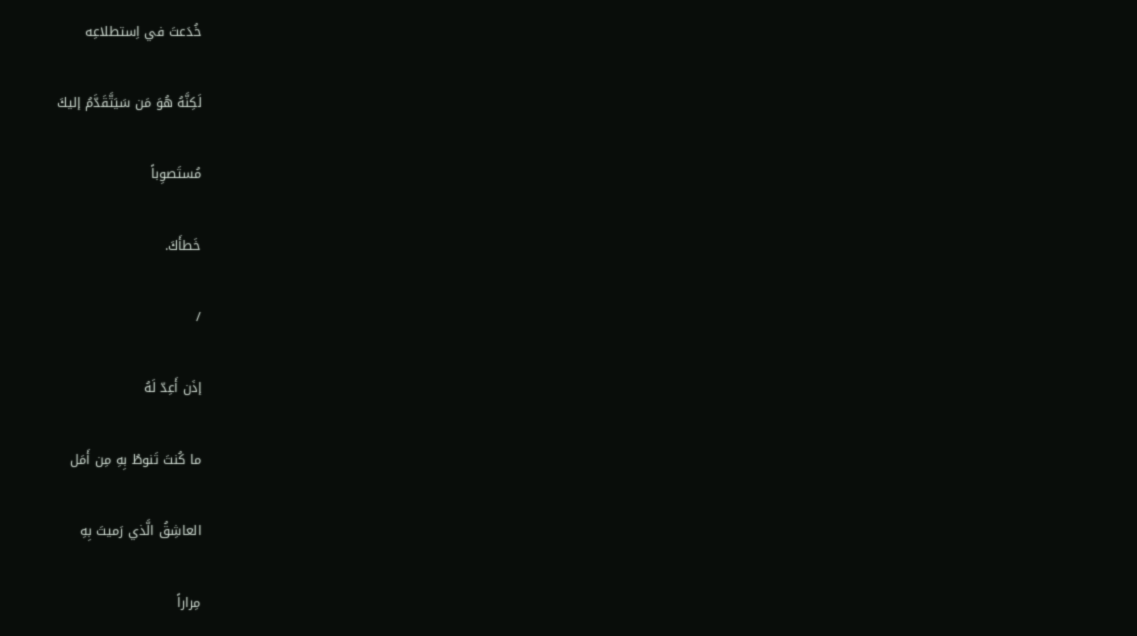خُدَعتَ في اِستطلاعِه

لَكِنَّهُ هُوَ مَن سَيَتَّقَدَّمُ إليكَ

مُستَصوِباً

خَطأَكَ.

/

إذَن أَعِدّ لَهُ

ما كُنتَ تَنوطُ بِهِ مِن أَمَل

العاشِقُ الَّذي رَميتَ بِهِ

مِراراً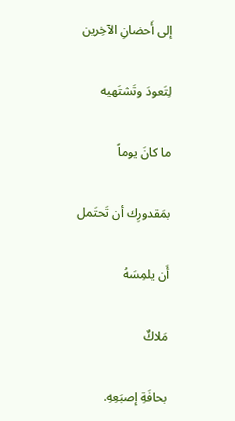إلى أَحضانِ الآخِرين

لِتَعودَ وتَشتَهيه

ما كانَ يوماً

بمَقدورِك أن تَحتَمل

أَن يلمِسَهُ

مَلاكٌ

بحافَةِ إصبَعِهِ.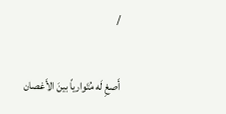/

أَصغِ لَه مُتَوارياً بينَ الأَغصان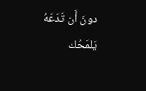دونَ أَن تَدَعَهُ يَلمَحُك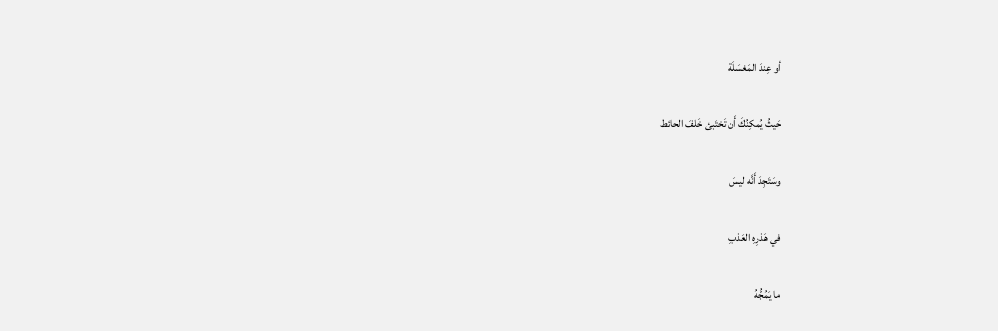أو عِندَ المَغسَلَة

حَيثُ يُمكِنُكَ أَن تَختَبئ خَلفَ الحائط

وسَتَجِدَ أَنَّه ليسَ

في هَذرِهِ العَذبِ

ما يَمُجُّهُ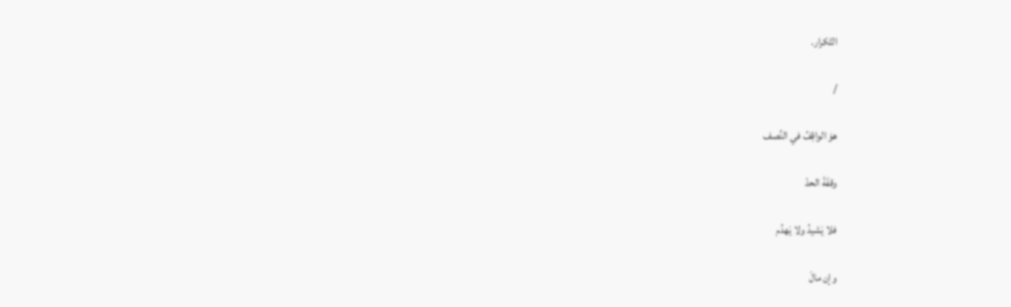التّكرار.

/

هوَ الواقِفُ في النِّصف

وقفَةَ الحدّ

فلا يَشيدُ ولا يَهدُم

وإن مالَ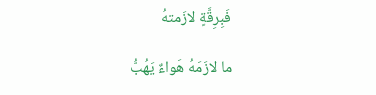فَبِرِقَّةٍ لازَمتهُ

ما لازَمَهُ هَواءٌ يَهُبُّ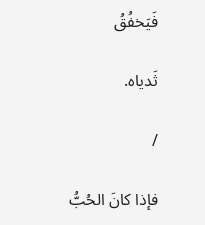فَيَخفُقُ

ثَدياه.

/

فإذا كانَ الحُبُّ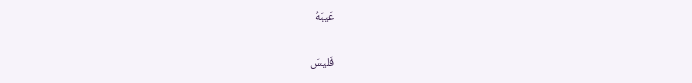عَيبَهُ

فَليسَ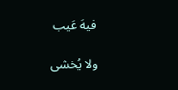فيهَ عَيب

ولا يُخشى